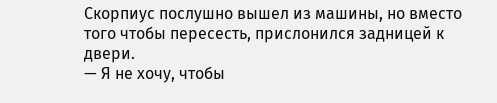Скорпиус послушно вышел из машины, но вместо того чтобы пересесть, прислонился задницей к двери.
— Я не хочу, чтобы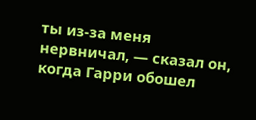ты из-за меня нервничал, — сказал он, когда Гарри обошел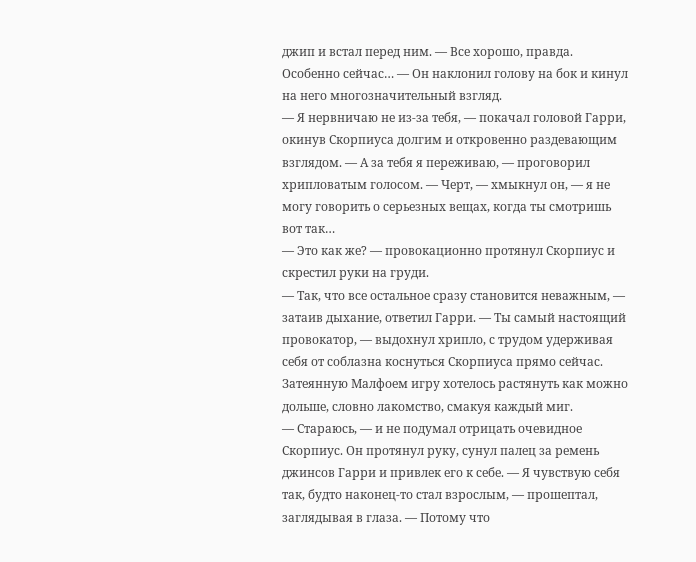джип и встал перед ним. — Все хорошо, правда. Особенно сейчас… — Он наклонил голову на бок и кинул на него многозначительный взгляд.
— Я нервничаю не из-за тебя, — покачал головой Гарри, окинув Скорпиуса долгим и откровенно раздевающим взглядом. — А за тебя я переживаю, — проговорил хрипловатым голосом. — Черт, — хмыкнул он, — я не могу говорить о серьезных вещах, когда ты смотришь вот так…
— Это как же? — провокационно протянул Скорпиус и скрестил руки на груди.
— Так, что все остальное сразу становится неважным, — затаив дыхание, ответил Гарри. — Ты самый настоящий провокатор, — выдохнул хрипло, с трудом удерживая себя от соблазна коснуться Скорпиуса прямо сейчас. Затеянную Малфоем игру хотелось растянуть как можно дольше, словно лакомство, смакуя каждый миг.
— Стараюсь, — и не подумал отрицать очевидное Скорпиус. Он протянул руку, сунул палец за ремень джинсов Гарри и привлек его к себе. — Я чувствую себя так, будто наконец-то стал взрослым, — прошептал, заглядывая в глаза. — Потому что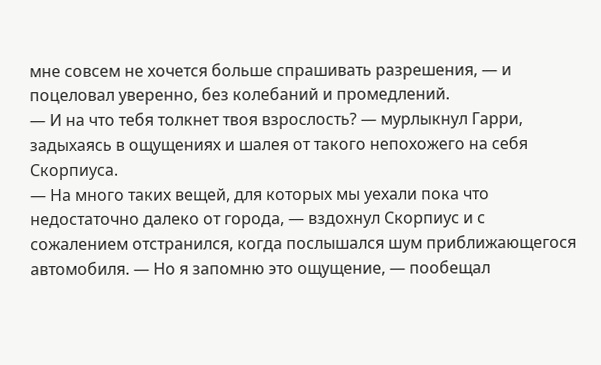мне совсем не хочется больше спрашивать разрешения, — и поцеловал уверенно, без колебаний и промедлений.
— И на что тебя толкнет твоя взрослость? — мурлыкнул Гарри, задыхаясь в ощущениях и шалея от такого непохожего на себя Скорпиуса.
— На много таких вещей, для которых мы уехали пока что недостаточно далеко от города, — вздохнул Скорпиус и с сожалением отстранился, когда послышался шум приближающегося автомобиля. — Но я запомню это ощущение, — пообещал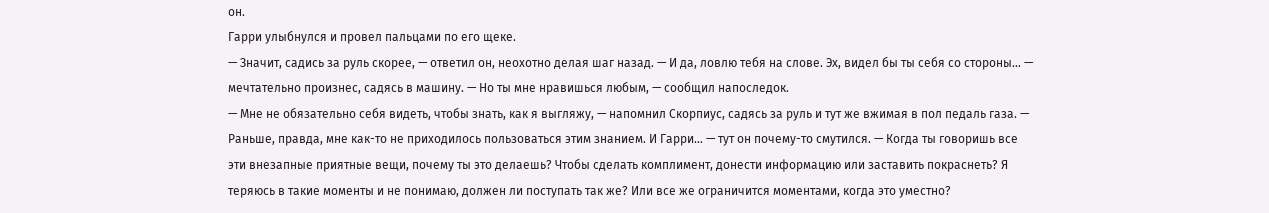он.
Гарри улыбнулся и провел пальцами по его щеке.
— Значит, садись за руль скорее, — ответил он, неохотно делая шаг назад. — И да, ловлю тебя на слове. Эх, видел бы ты себя со стороны… — мечтательно произнес, садясь в машину. — Но ты мне нравишься любым, — сообщил напоследок.
— Мне не обязательно себя видеть, чтобы знать, как я выгляжу, — напомнил Скорпиус, садясь за руль и тут же вжимая в пол педаль газа. — Раньше, правда, мне как-то не приходилось пользоваться этим знанием. И Гарри… — тут он почему-то смутился. — Когда ты говоришь все эти внезапные приятные вещи, почему ты это делаешь? Чтобы сделать комплимент, донести информацию или заставить покраснеть? Я теряюсь в такие моменты и не понимаю, должен ли поступать так же? Или все же ограничится моментами, когда это уместно?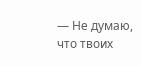— Не думаю, что твоих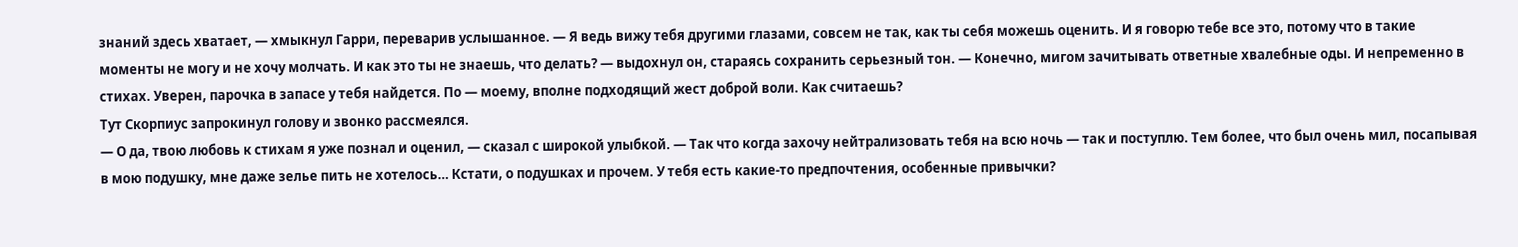знаний здесь хватает, — хмыкнул Гарри, переварив услышанное. — Я ведь вижу тебя другими глазами, совсем не так, как ты себя можешь оценить. И я говорю тебе все это, потому что в такие моменты не могу и не хочу молчать. И как это ты не знаешь, что делать? — выдохнул он, стараясь сохранить серьезный тон. — Конечно, мигом зачитывать ответные хвалебные оды. И непременно в стихах. Уверен, парочка в запасе у тебя найдется. По — моему, вполне подходящий жест доброй воли. Как считаешь?
Тут Скорпиус запрокинул голову и звонко рассмеялся.
— О да, твою любовь к стихам я уже познал и оценил, — сказал с широкой улыбкой. — Так что когда захочу нейтрализовать тебя на всю ночь — так и поступлю. Тем более, что был очень мил, посапывая в мою подушку, мне даже зелье пить не хотелось… Кстати, о подушках и прочем. У тебя есть какие-то предпочтения, особенные привычки?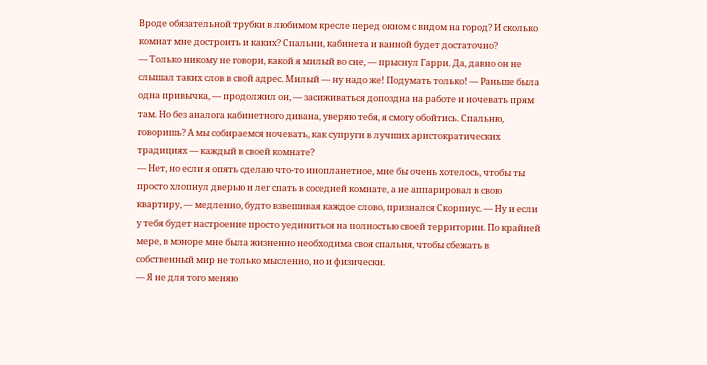Вроде обязательной трубки в любимом кресле перед окном с видом на город? И сколько комнат мне достроить и каких? Спальни, кабинета и ванной будет достаточно?
— Только никому не говори, какой я милый во сне, — прыснул Гарри. Да, давно он не слышал таких слов в свой адрес. Милый — ну надо же! Подумать только! — Раньше была одна привычка, — продолжил он, — засиживаться допоздна на работе и ночевать прям там. Но без аналога кабинетного дивана, уверяю тебя, я смогу обойтись. Спальню, говоришь? А мы собираемся ночевать, как супруги в лучших аристократических традициях — каждый в своей комнате?
— Нет, но если я опять сделаю что-то инопланетное, мне бы очень хотелось, чтобы ты просто хлопнул дверью и лег спать в соседней комнате, а не аппарировал в свою квартиру, — медленно, будто взвешивая каждое слово, признался Скорпиус. — Ну и если у тебя будет настроение просто уединиться на полностью своей территории. По крайней мере, в мэноре мне была жизненно необходима своя спальня, чтобы сбежать в собственный мир не только мысленно, но и физически.
— Я не для того меняю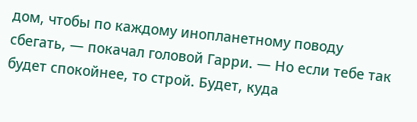дом, чтобы по каждому инопланетному поводу сбегать, — покачал головой Гарри. — Но если тебе так будет спокойнее, то строй. Будет, куда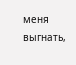меня выгнать,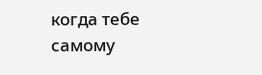когда тебе самому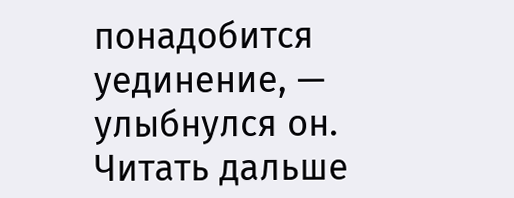понадобится уединение, — улыбнулся он.
Читать дальше